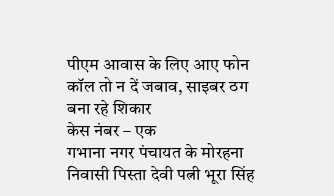पीएम आवास के लिए आए फोन कॉल तो न दें जबाव, साइबर ठग बना रहे शिकार
केस नंबर – एक
गभाना नगर पंचायत के मोरहना निवासी पिस्ता देवी पत्नी भूरा सिंह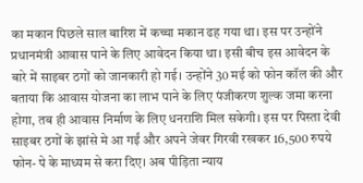का मकान पिछले साल बारिश में कच्चा मकान ढह गया था। इस पर उन्होंने प्रधानमंत्री आवास पाने के लिए आवेदन किया था। इसी बीच इस आवेदन के बारे में साइबर ठगों को जानकारी हो गई। उन्होंने 30 मई को फोन कॉल की और बताया कि आवास योजना का लाभ पाने के लिए पंजीकरण शुल्क जमा करना होगा, तब ही आवास निर्माण के लिए धनराशि मिल सकेगी। इस पर पिस्ता देवी साइबर ठगों के झांसे मे आ गईं और अपने जेवर गिरवी रखकर 16,500 रुपये फोन- पे के माध्यम से करा दिए। अब पीड़िता न्याय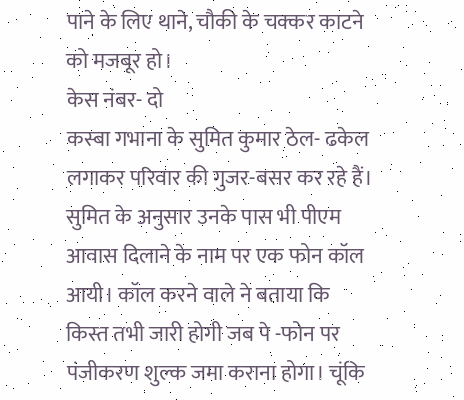पाने के लिए थाने, चौकी के चक्कर काटने को मजबूर हो।
केस नंबर- दो
कस्बा गभाना के सुमित कुमार ठेल- ढकेल लगाकर परिवार की गुजर-बसर कर रहे हैं। सुमित के अनुसार उनके पास भी पीएम आवास दिलाने के नाम पर एक फोन कॉल आयी। कॉल करने वाले ने बताया कि किस्त तभी जारी होगी जब पे -फोन पर पंजीकरण शुल्क जमा कराना होगा। चूंकि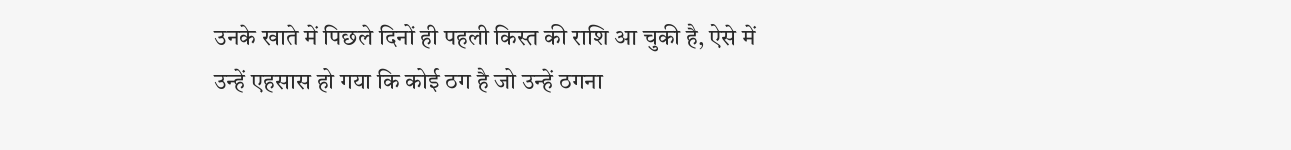उनके खाते में पिछले दिनों ही पहली किस्त की राशि आ चुकी है, ऐसे में उन्हें एहसास हो गया कि कोई ठग है जो उन्हें ठगना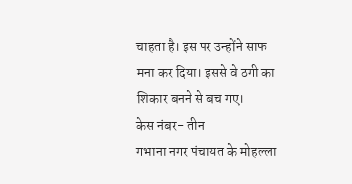चाहता है। इस पर उन्होंने साफ मना कर दिया। इससे वे ठगी का शिकार बनने से बच गए।
केस नंबर- तीन
गभाना नगर पंचायत के मोहल्ला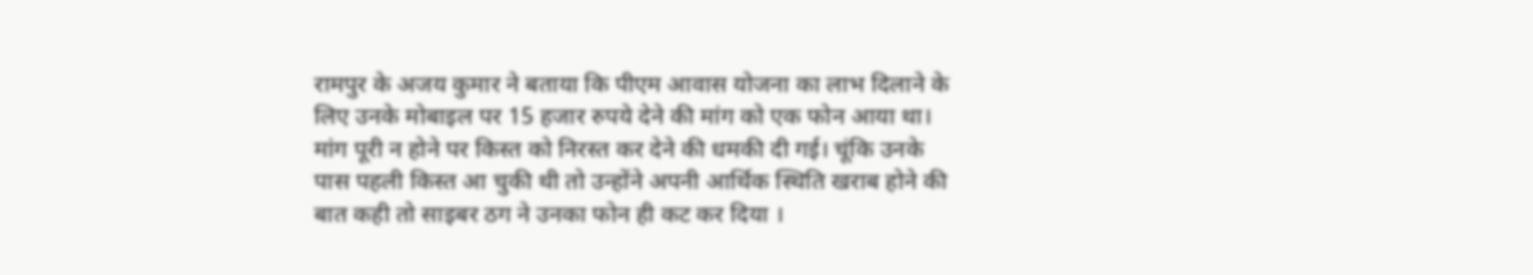रामपुर के अजय कुमार ने बताया कि पीएम आवास योजना का लाभ दिलाने के लिए उनके मोबाइल पर 15 हजार रुपये देने की मांग को एक फोन आया था। मांग पूरी न होने पर किस्त को निरस्त कर देने की धमकी दी गई। चूंकि उनके पास पहली किस्त आ चुकी थी तो उन्होंने अपनी आर्थिक स्थिति खराब होने की बात कही तो साइबर ठग ने उनका फोन ही कट कर दिया ।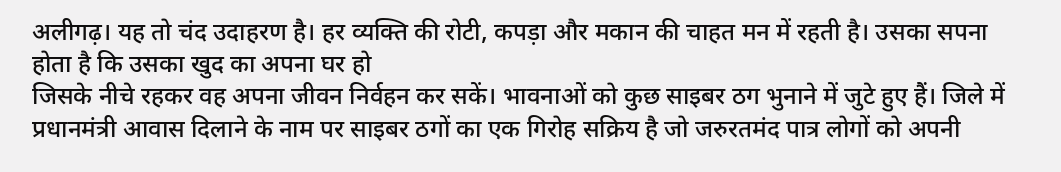अलीगढ़। यह तो चंद उदाहरण है। हर व्यक्ति की रोटी, कपड़ा और मकान की चाहत मन में रहती है। उसका सपना होता है कि उसका खुद का अपना घर हो
जिसके नीचे रहकर वह अपना जीवन निर्वहन कर सकें। भावनाओं को कुछ साइबर ठग भुनाने में जुटे हुए हैं। जिले में प्रधानमंत्री आवास दिलाने के नाम पर साइबर ठगों का एक गिरोह सक्रिय है जो जरुरतमंद पात्र लोगों को अपनी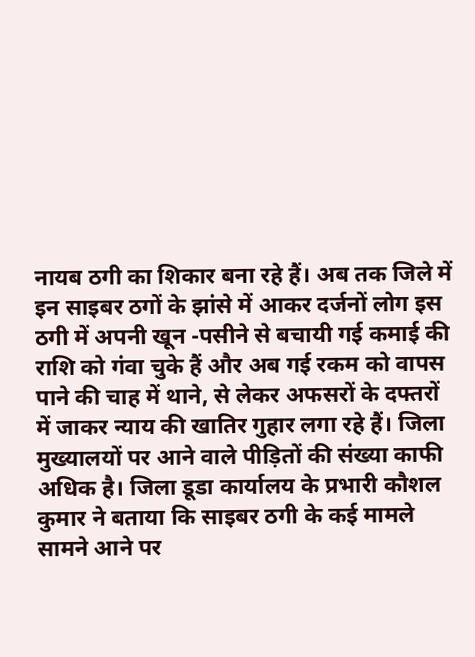नायब ठगी का शिकार बना रहे हैं। अब तक जिले में इन साइबर ठगों के झांसे में आकर दर्जनों लोग इस ठगी में अपनी खून -पसीने से बचायी गई कमाई की राशि को गंवा चुके हैं और अब गई रकम को वापस पाने की चाह में थाने, से लेकर अफसरों के दफ्तरों में जाकर न्याय की खातिर गुहार लगा रहे हैं। जिला मुख्यालयों पर आने वाले पीड़ितों की संख्या काफी अधिक है। जिला डूडा कार्यालय के प्रभारी कौशल कुमार ने बताया कि साइबर ठगी के कई मामले सामने आने पर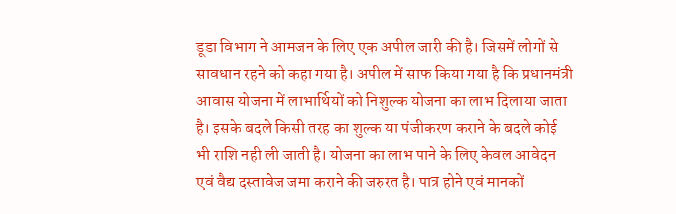डूडा विभाग ने आमजन के लिए एक अपील जारी की है। जिसमें लोगों से सावधान रहने को कहा गया है। अपील में साफ किया गया है कि प्रधानमंत्री आवास योजना में लाभार्थियों को निशुल्क योजना का लाभ दिलाया जाता है। इसके बदले किसी तरह का शुल्क या पंजीकरण कराने के बदले कोई भी राशि नही ली जाती है। योजना का लाभ पाने के लिए केवल आवेदन एवं वैद्य दस्तावेज जमा कराने की जरुरत है। पात्र होने एवं मानकों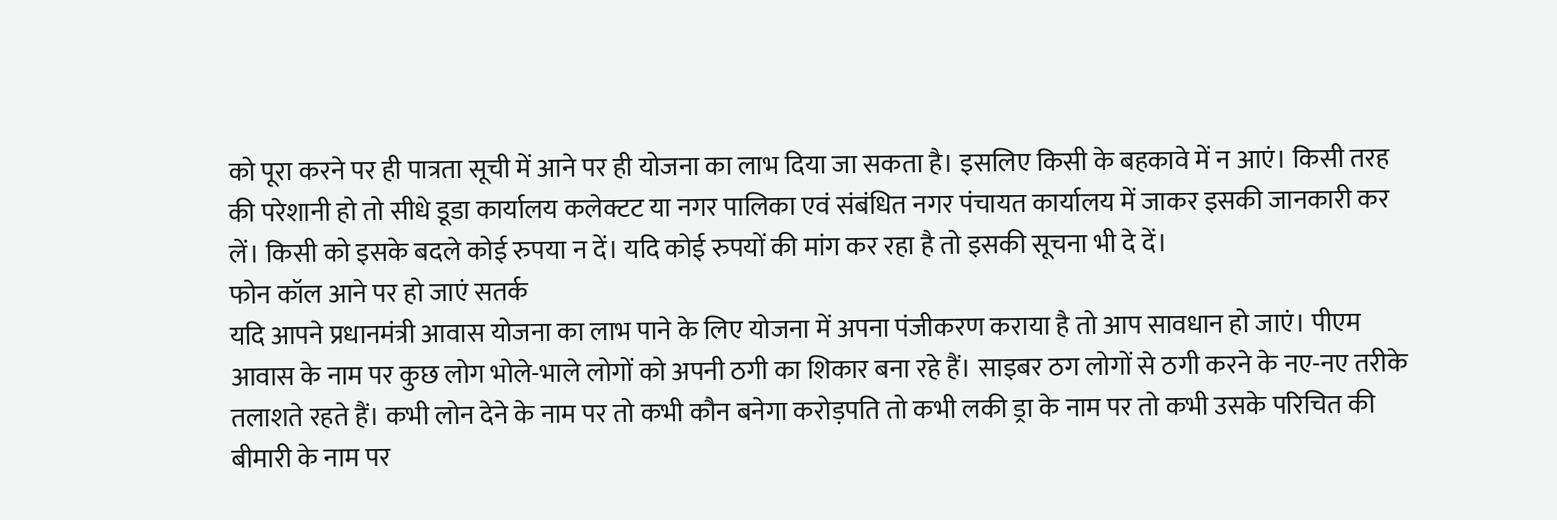को पूरा करने पर ही पात्रता सूची में आने पर ही योजना का लाभ दिया जा सकता है। इसलिए किसी के बहकावे में न आएं। किसी तरह की परेशानी हो तो सीधे डूडा कार्यालय कलेक्टट या नगर पालिका एवं संबंधित नगर पंचायत कार्यालय में जाकर इसकी जानकारी कर लें। किसी को इसके बदले कोई रुपया न दें। यदि कोई रुपयों की मांग कर रहा है तो इसकी सूचना भी दे दें।
फोन कॉल आने पर हो जाएं सतर्क
यदि आपने प्रधानमंत्री आवास योजना का लाभ पाने के लिए योजना में अपना पंजीकरण कराया है तो आप सावधान हो जाएं। पीएम आवास के नाम पर कुछ लोग भोले-भाले लोगों को अपनी ठगी का शिकार बना रहे हैं। साइबर ठग लोगों से ठगी करने के नए-नए तरीके तलाशते रहते हैं। कभी लोन देने के नाम पर तो कभी कौन बनेगा करोड़पति तो कभी लकी ड्रा के नाम पर तो कभी उसके परिचित की बीमारी के नाम पर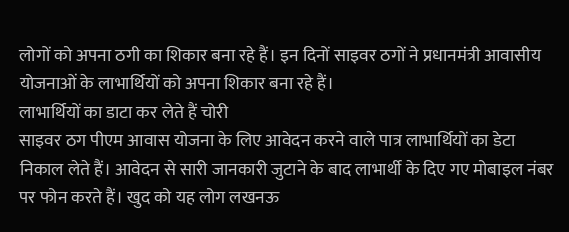लोगों को अपना ठगी का शिकार बना रहे हैं। इन दिनों साइवर ठगों ने प्रधानमंत्री आवासीय योजनाओं के लाभार्थियों को अपना शिकार बना रहे हैं।
लाभार्थियों का डाटा कर लेते हैं चोरी
साइवर ठग पीएम आवास योजना के लिए आवेदन करने वाले पात्र लाभार्थियों का डेटा निकाल लेते हैं। आवेदन से सारी जानकारी जुटाने के बाद लाभार्थी के दिए गए मोबाइल नंबर पर फोन करते हैं। खुद को यह लोग लखनऊ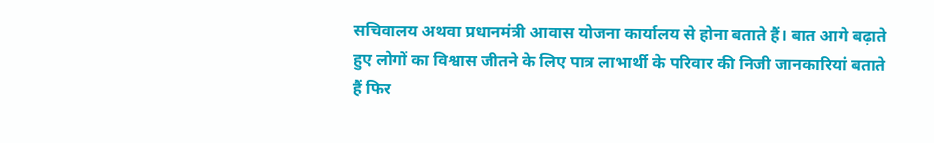सचिवालय अथवा प्रधानमंत्री आवास योजना कार्यालय से होना बताते हैं। बात आगे बढ़ाते हुए लोगों का विश्वास जीतने के लिए पात्र लाभार्थी के परिवार की निजी जानकारियां बताते हैं फिर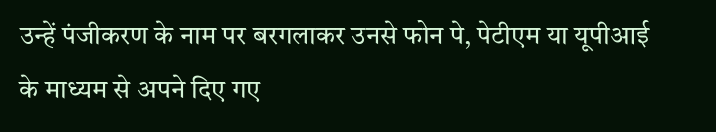उन्हें पंजीकरण के नाम पर बरगलाकर उनसे फोन पे, पेटीएम या यूपीआई के माध्यम से अपने दिए गए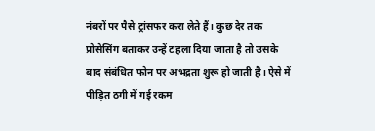नंबरों पर पैसे ट्रांसफर करा लेते हैं। कुछ देर तक प्रोसेसिंग बताकर उन्हें टहला दिया जाता है तो उसके बाद संबंधित फोन पर अभद्रता शुरू हो जाती है। ऐसे में पीड़ित ठगी में गई रकम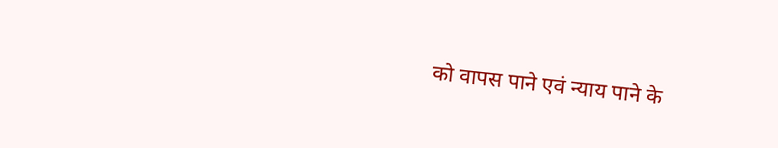को वापस पाने एवं न्याय पाने के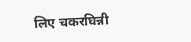लिए चकरघिन्नी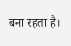बना रहता है।